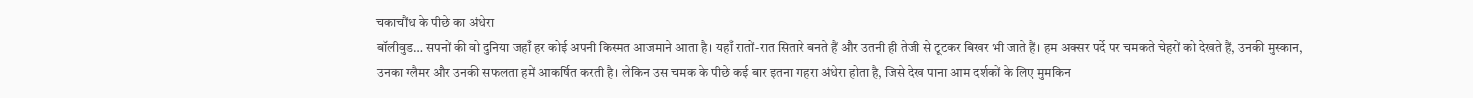चकाचौंध के पीछे का अंधेरा
बॉलीवुड… सपनों की वो दुनिया जहाँ हर कोई अपनी किस्मत आजमाने आता है। यहाँ रातों-रात सितारे बनते हैं और उतनी ही तेजी से टूटकर बिखर भी जाते हैं। हम अक्सर पर्दे पर चमकते चेहरों को देखते हैं, उनकी मुस्कान, उनका ग्लैमर और उनकी सफलता हमें आकर्षित करती है। लेकिन उस चमक के पीछे कई बार इतना गहरा अंधेरा होता है, जिसे देख पाना आम दर्शकों के लिए मुमकिन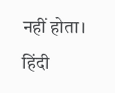नहीं होता।
हिंदी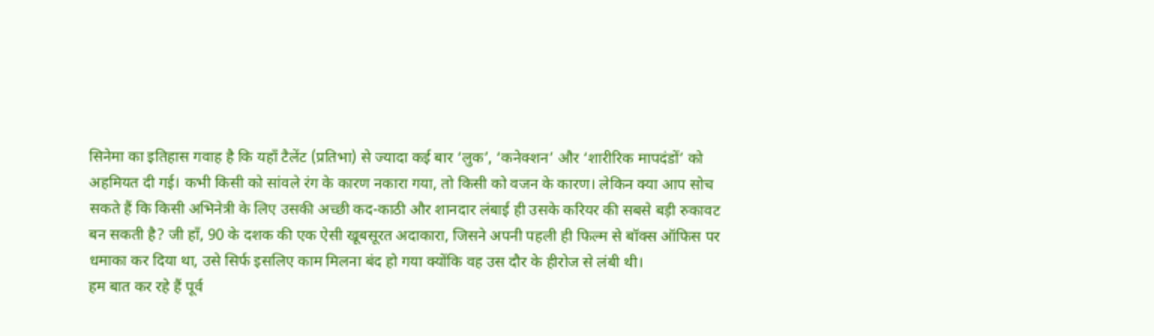सिनेमा का इतिहास गवाह है कि यहाँ टैलेंट (प्रतिभा) से ज्यादा कई बार ‘लुक’, ‘कनेक्शन’ और ‘शारीरिक मापदंडों’ को अहमियत दी गई। कभी किसी को सांवले रंग के कारण नकारा गया, तो किसी को वजन के कारण। लेकिन क्या आप सोच सकते हैं कि किसी अभिनेत्री के लिए उसकी अच्छी कद-काठी और शानदार लंबाई ही उसके करियर की सबसे बड़ी रुकावट बन सकती है? जी हाँ, 90 के दशक की एक ऐसी खूबसूरत अदाकारा, जिसने अपनी पहली ही फिल्म से बॉक्स ऑफिस पर धमाका कर दिया था, उसे सिर्फ इसलिए काम मिलना बंद हो गया क्योंकि वह उस दौर के हीरोज से लंबी थी।
हम बात कर रहे हैं पूर्व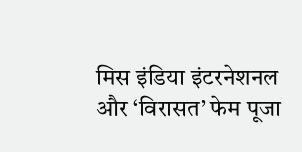मिस इंडिया इंटरनेशनल और ‘विरासत’ फेम पूजा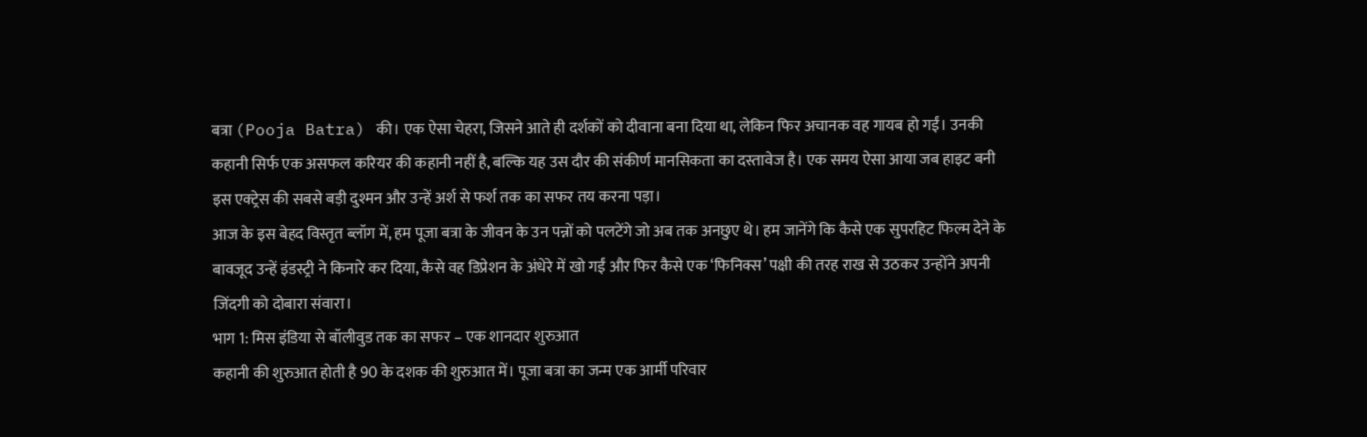बत्रा (Pooja Batra) की। एक ऐसा चेहरा, जिसने आते ही दर्शकों को दीवाना बना दिया था, लेकिन फिर अचानक वह गायब हो गईं। उनकी कहानी सिर्फ एक असफल करियर की कहानी नहीं है, बल्कि यह उस दौर की संकीर्ण मानसिकता का दस्तावेज है। एक समय ऐसा आया जब हाइट बनी इस एक्ट्रेस की सबसे बड़ी दुश्मन और उन्हें अर्श से फर्श तक का सफर तय करना पड़ा।
आज के इस बेहद विस्तृत ब्लॉग में, हम पूजा बत्रा के जीवन के उन पन्नों को पलटेंगे जो अब तक अनछुए थे। हम जानेंगे कि कैसे एक सुपरहिट फिल्म देने के बावजूद उन्हें इंडस्ट्री ने किनारे कर दिया, कैसे वह डिप्रेशन के अंधेरे में खो गईं और फिर कैसे एक ‘फिनिक्स’ पक्षी की तरह राख से उठकर उन्होंने अपनी जिंदगी को दोबारा संवारा।
भाग 1: मिस इंडिया से बॉलीवुड तक का सफर – एक शानदार शुरुआत
कहानी की शुरुआत होती है 90 के दशक की शुरुआत में। पूजा बत्रा का जन्म एक आर्मी परिवार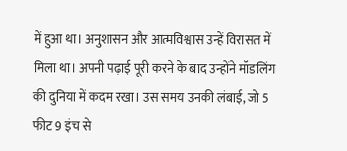में हुआ था। अनुशासन और आत्मविश्वास उन्हें विरासत में मिला था। अपनी पढ़ाई पूरी करने के बाद उन्होंने मॉडलिंग की दुनिया में कदम रखा। उस समय उनकी लंबाई, जो 5 फीट 9 इंच से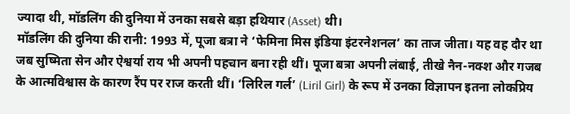ज्यादा थी, मॉडलिंग की दुनिया में उनका सबसे बड़ा हथियार (Asset) थी।
मॉडलिंग की दुनिया की रानी: 1993 में, पूजा बत्रा ने ‘फेमिना मिस इंडिया इंटरनेशनल’ का ताज जीता। यह वह दौर था जब सुष्मिता सेन और ऐश्वर्या राय भी अपनी पहचान बना रही थीं। पूजा बत्रा अपनी लंबाई, तीखे नैन-नक्श और गजब के आत्मविश्वास के कारण रैंप पर राज करती थीं। ‘लिरिल गर्ल’ (Liril Girl) के रूप में उनका विज्ञापन इतना लोकप्रिय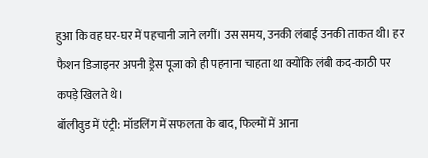हुआ कि वह घर-घर में पहचानी जाने लगीं। उस समय, उनकी लंबाई उनकी ताकत थी। हर फैशन डिजाइनर अपनी ड्रेस पूजा को ही पहनाना चाहता था क्योंकि लंबी कद-काठी पर कपड़े खिलते थे।
बॉलीवुड में एंट्री: मॉडलिंग में सफलता के बाद, फिल्मों में आना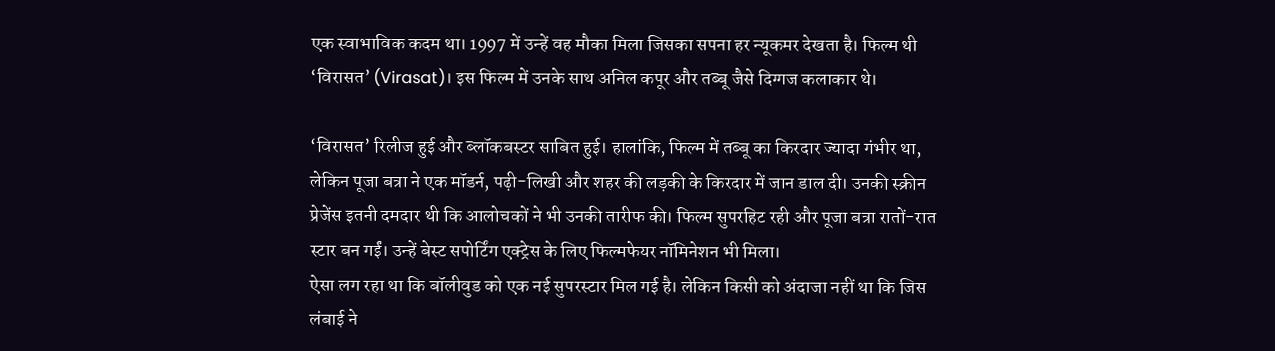एक स्वाभाविक कदम था। 1997 में उन्हें वह मौका मिला जिसका सपना हर न्यूकमर देखता है। फिल्म थी ‘विरासत’ (Virasat)। इस फिल्म में उनके साथ अनिल कपूर और तब्बू जैसे दिग्गज कलाकार थे।

‘विरासत’ रिलीज हुई और ब्लॉकबस्टर साबित हुई। हालांकि, फिल्म में तब्बू का किरदार ज्यादा गंभीर था, लेकिन पूजा बत्रा ने एक मॉडर्न, पढ़ी-लिखी और शहर की लड़की के किरदार में जान डाल दी। उनकी स्क्रीन प्रेजेंस इतनी दमदार थी कि आलोचकों ने भी उनकी तारीफ की। फिल्म सुपरहिट रही और पूजा बत्रा रातों-रात स्टार बन गईं। उन्हें बेस्ट सपोर्टिंग एक्ट्रेस के लिए फिल्मफेयर नॉमिनेशन भी मिला।
ऐसा लग रहा था कि बॉलीवुड को एक नई सुपरस्टार मिल गई है। लेकिन किसी को अंदाजा नहीं था कि जिस लंबाई ने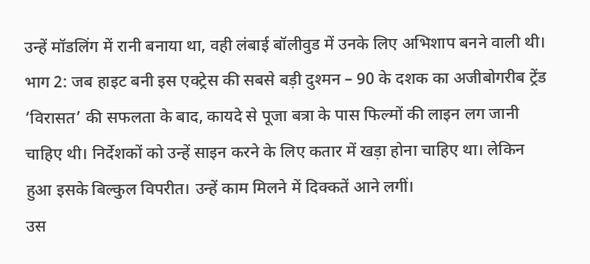उन्हें मॉडलिंग में रानी बनाया था, वही लंबाई बॉलीवुड में उनके लिए अभिशाप बनने वाली थी।
भाग 2: जब हाइट बनी इस एक्ट्रेस की सबसे बड़ी दुश्मन – 90 के दशक का अजीबोगरीब ट्रेंड
‘विरासत’ की सफलता के बाद, कायदे से पूजा बत्रा के पास फिल्मों की लाइन लग जानी चाहिए थी। निर्देशकों को उन्हें साइन करने के लिए कतार में खड़ा होना चाहिए था। लेकिन हुआ इसके बिल्कुल विपरीत। उन्हें काम मिलने में दिक्कतें आने लगीं।
उस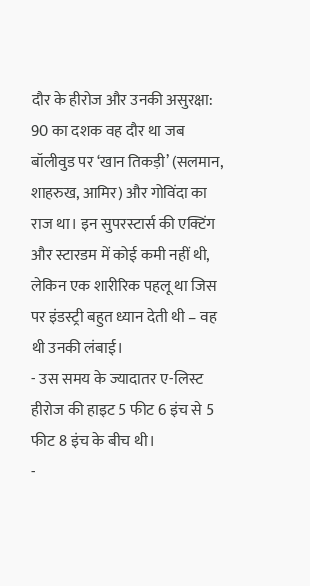दौर के हीरोज और उनकी असुरक्षा: 90 का दशक वह दौर था जब बॉलीवुड पर ‘खान तिकड़ी’ (सलमान, शाहरुख, आमिर) और गोविंदा का राज था। इन सुपरस्टार्स की एक्टिंग और स्टारडम में कोई कमी नहीं थी, लेकिन एक शारीरिक पहलू था जिस पर इंडस्ट्री बहुत ध्यान देती थी – वह थी उनकी लंबाई।
- उस समय के ज्यादातर ए-लिस्ट हीरोज की हाइट 5 फीट 6 इंच से 5 फीट 8 इंच के बीच थी।
-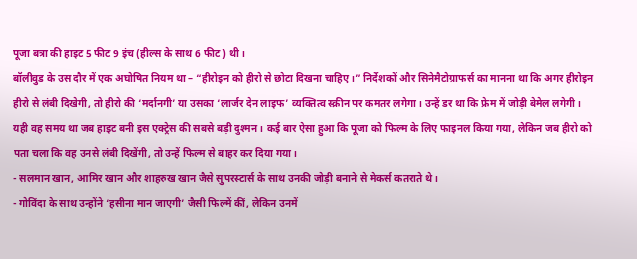पूजा बत्रा की हाइट 5 फीट 9 इंच (हील्स के साथ 6 फीट) थी।
बॉलीवुड के उस दौर में एक अघोषित नियम था – “हीरोइन को हीरो से छोटा दिखना चाहिए।” निर्देशकों और सिनेमैटोग्राफर्स का मानना था कि अगर हीरोइन हीरो से लंबी दिखेगी, तो हीरो की ‘मर्दानगी’ या उसका ‘लार्जर देन लाइफ’ व्यक्तित्व स्क्रीन पर कमतर लगेगा। उन्हें डर था कि फ्रेम में जोड़ी बेमेल लगेगी।
यही वह समय था जब हाइट बनी इस एक्ट्रेस की सबसे बड़ी दुश्मन। कई बार ऐसा हुआ कि पूजा को फिल्म के लिए फाइनल किया गया, लेकिन जब हीरो को पता चला कि वह उनसे लंबी दिखेंगी, तो उन्हें फिल्म से बाहर कर दिया गया।
- सलमान खान, आमिर खान और शाहरुख खान जैसे सुपरस्टार्स के साथ उनकी जोड़ी बनाने से मेकर्स कतराते थे।
- गोविंदा के साथ उन्होंने ‘हसीना मान जाएगी’ जैसी फिल्में कीं, लेकिन उनमें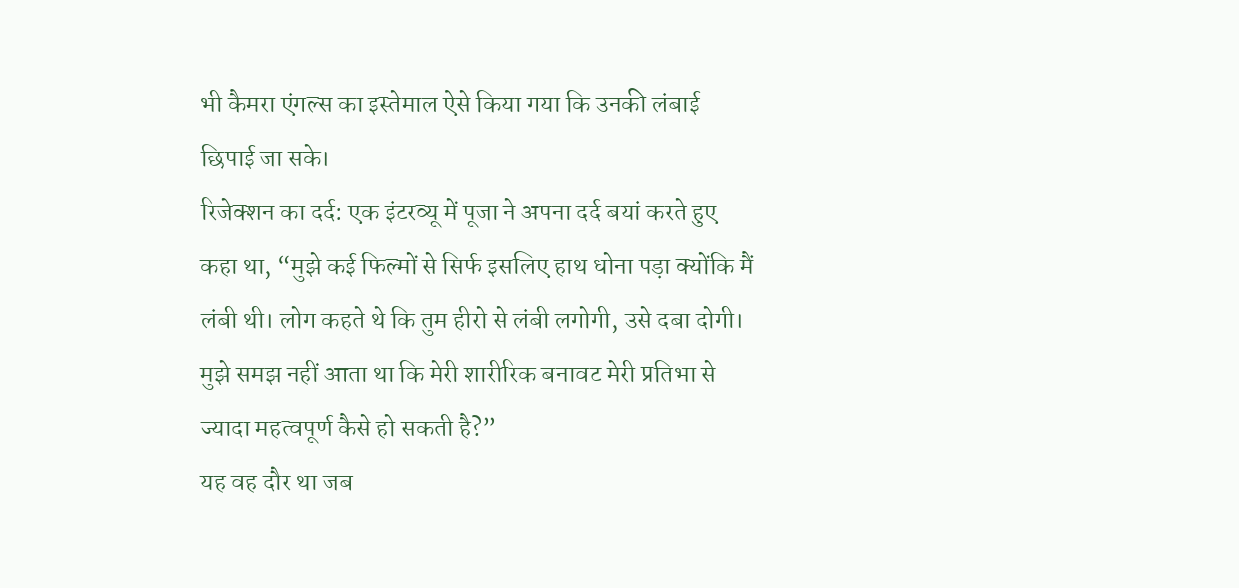भी कैमरा एंगल्स का इस्तेमाल ऐसे किया गया कि उनकी लंबाई छिपाई जा सके।
रिजेक्शन का दर्द: एक इंटरव्यू में पूजा ने अपना दर्द बयां करते हुए कहा था, “मुझे कई फिल्मों से सिर्फ इसलिए हाथ धोना पड़ा क्योंकि मैं लंबी थी। लोग कहते थे कि तुम हीरो से लंबी लगोगी, उसे दबा दोगी। मुझे समझ नहीं आता था कि मेरी शारीरिक बनावट मेरी प्रतिभा से ज्यादा महत्वपूर्ण कैसे हो सकती है?”
यह वह दौर था जब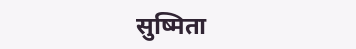सुष्मिता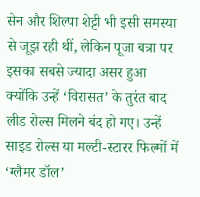सेन और शिल्पा शेट्टी भी इसी समस्या से जूझ रही थीं, लेकिन पूजा बत्रा पर इसका सबसे ज्यादा असर हुआ क्योंकि उन्हें ‘विरासत’ के तुरंत बाद लीड रोल्स मिलने बंद हो गए। उन्हें साइड रोल्स या मल्टी-स्टारर फिल्मों में ‘ग्लैमर डॉल’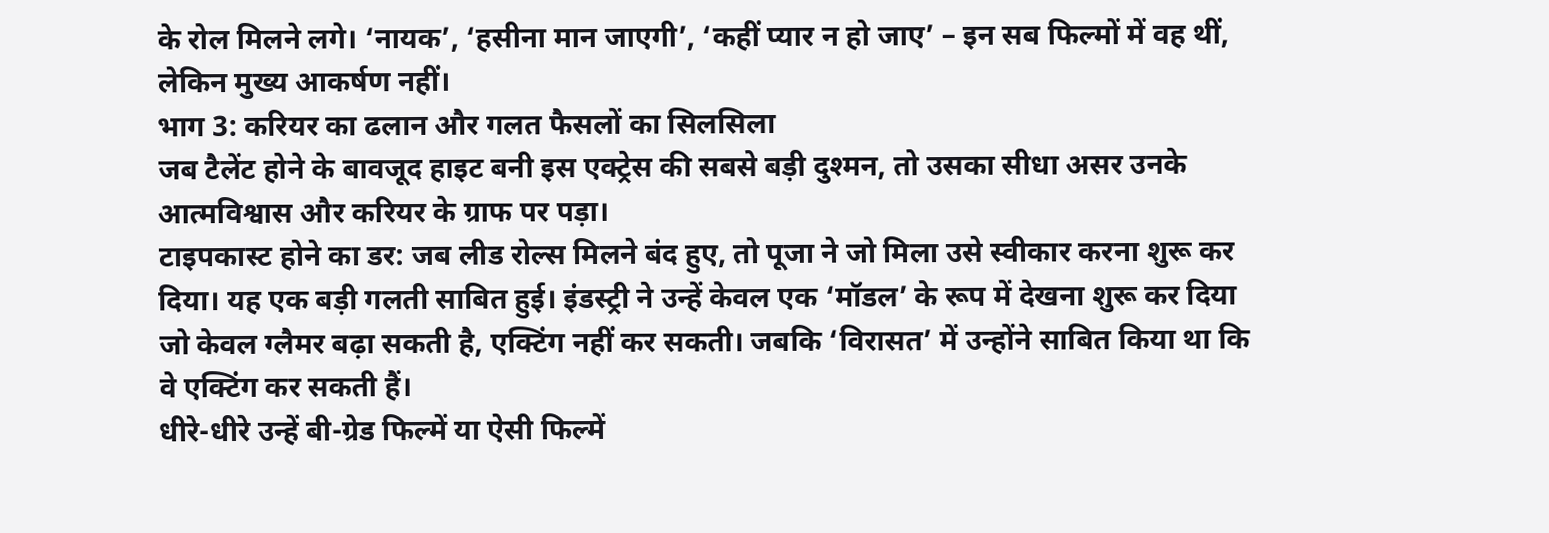के रोल मिलने लगे। ‘नायक’, ‘हसीना मान जाएगी’, ‘कहीं प्यार न हो जाए’ – इन सब फिल्मों में वह थीं, लेकिन मुख्य आकर्षण नहीं।
भाग 3: करियर का ढलान और गलत फैसलों का सिलसिला
जब टैलेंट होने के बावजूद हाइट बनी इस एक्ट्रेस की सबसे बड़ी दुश्मन, तो उसका सीधा असर उनके आत्मविश्वास और करियर के ग्राफ पर पड़ा।
टाइपकास्ट होने का डर: जब लीड रोल्स मिलने बंद हुए, तो पूजा ने जो मिला उसे स्वीकार करना शुरू कर दिया। यह एक बड़ी गलती साबित हुई। इंडस्ट्री ने उन्हें केवल एक ‘मॉडल’ के रूप में देखना शुरू कर दिया जो केवल ग्लैमर बढ़ा सकती है, एक्टिंग नहीं कर सकती। जबकि ‘विरासत’ में उन्होंने साबित किया था कि वे एक्टिंग कर सकती हैं।
धीरे-धीरे उन्हें बी-ग्रेड फिल्में या ऐसी फिल्में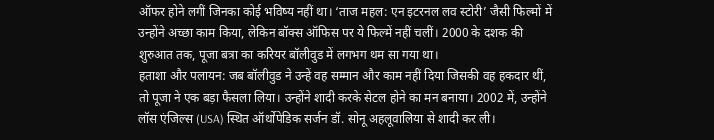ऑफर होने लगीं जिनका कोई भविष्य नहीं था। ‘ताज महल: एन इटरनल लव स्टोरी’ जैसी फिल्मों में उन्होंने अच्छा काम किया, लेकिन बॉक्स ऑफिस पर ये फिल्में नहीं चलीं। 2000 के दशक की शुरुआत तक, पूजा बत्रा का करियर बॉलीवुड में लगभग थम सा गया था।
हताशा और पलायन: जब बॉलीवुड ने उन्हें वह सम्मान और काम नहीं दिया जिसकी वह हकदार थीं, तो पूजा ने एक बड़ा फैसला लिया। उन्होंने शादी करके सेटल होने का मन बनाया। 2002 में, उन्होंने लॉस एंजिल्स (USA) स्थित ऑर्थोपेडिक सर्जन डॉ. सोनू अहलूवालिया से शादी कर ली।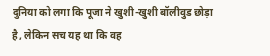दुनिया को लगा कि पूजा ने खुशी-खुशी बॉलीवुड छोड़ा है, लेकिन सच यह था कि वह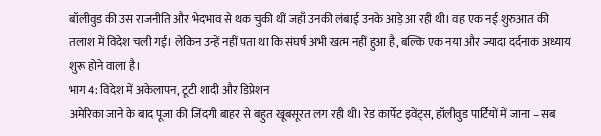बॉलीवुड की उस राजनीति और भेदभाव से थक चुकी थीं जहाँ उनकी लंबाई उनके आड़े आ रही थी। वह एक नई शुरुआत की तलाश में विदेश चली गईं। लेकिन उन्हें नहीं पता था कि संघर्ष अभी खत्म नहीं हुआ है, बल्कि एक नया और ज्यादा दर्दनाक अध्याय शुरू होने वाला है।
भाग 4: विदेश में अकेलापन, टूटी शादी और डिप्रेशन
अमेरिका जाने के बाद पूजा की जिंदगी बाहर से बहुत खूबसूरत लग रही थी। रेड कार्पेट इवेंट्स, हॉलीवुड पार्टियों में जाना – सब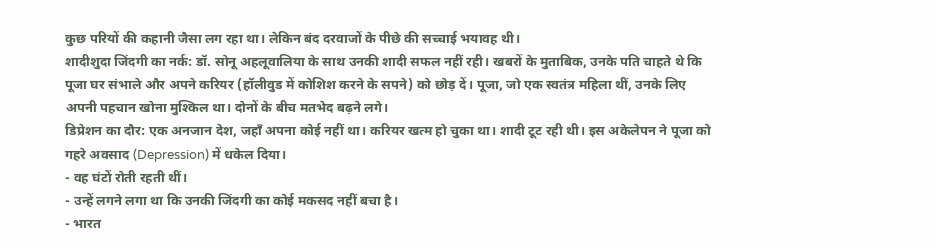कुछ परियों की कहानी जैसा लग रहा था। लेकिन बंद दरवाजों के पीछे की सच्चाई भयावह थी।
शादीशुदा जिंदगी का नर्क: डॉ. सोनू अहलूवालिया के साथ उनकी शादी सफल नहीं रही। खबरों के मुताबिक, उनके पति चाहते थे कि पूजा घर संभाले और अपने करियर (हॉलीवुड में कोशिश करने के सपने) को छोड़ दें। पूजा, जो एक स्वतंत्र महिला थीं, उनके लिए अपनी पहचान खोना मुश्किल था। दोनों के बीच मतभेद बढ़ने लगे।
डिप्रेशन का दौर: एक अनजान देश, जहाँ अपना कोई नहीं था। करियर खत्म हो चुका था। शादी टूट रही थी। इस अकेलेपन ने पूजा को गहरे अवसाद (Depression) में धकेल दिया।
- वह घंटों रोती रहती थीं।
- उन्हें लगने लगा था कि उनकी जिंदगी का कोई मकसद नहीं बचा है।
- भारत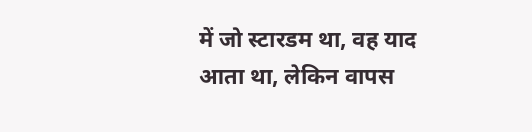में जो स्टारडम था, वह याद आता था, लेकिन वापस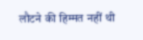लौटने की हिम्मत नहीं थी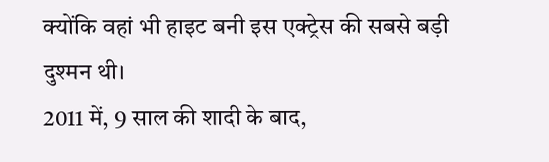क्योंकि वहां भी हाइट बनी इस एक्ट्रेस की सबसे बड़ी दुश्मन थी।
2011 में, 9 साल की शादी के बाद,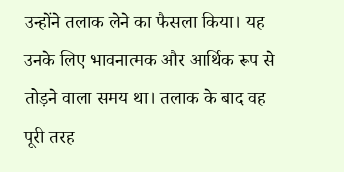उन्होंने तलाक लेने का फैसला किया। यह उनके लिए भावनात्मक और आर्थिक रूप से तोड़ने वाला समय था। तलाक के बाद वह पूरी तरह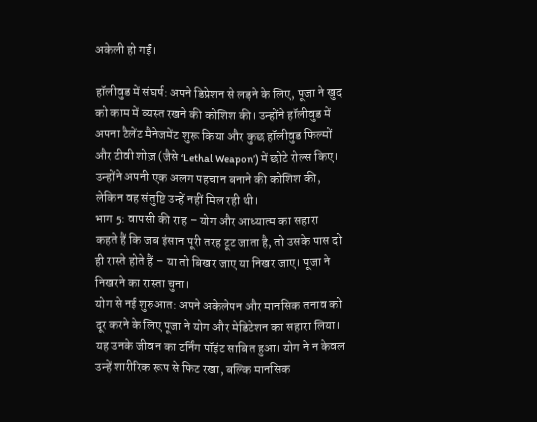अकेली हो गईं।

हॉलीवुड में संघर्ष: अपने डिप्रेशन से लड़ने के लिए, पूजा ने खुद को काम में व्यस्त रखने की कोशिश की। उन्होंने हॉलीवुड में अपना टैलेंट मैनेजमेंट शुरू किया और कुछ हॉलीवुड फिल्मों और टीवी शोज़ (जैसे ‘Lethal Weapon’) में छोटे रोल्स किए। उन्होंने अपनी एक अलग पहचान बनाने की कोशिश की, लेकिन वह संतुष्टि उन्हें नहीं मिल रही थी।
भाग 5: वापसी की राह – योग और आध्यात्म का सहारा
कहते हैं कि जब इंसान पूरी तरह टूट जाता है, तो उसके पास दो ही रास्ते होते हैं – या तो बिखर जाए या निखर जाए। पूजा ने निखरने का रास्ता चुना।
योग से नई शुरुआत: अपने अकेलेपन और मानसिक तनाव को दूर करने के लिए पूजा ने योग और मेडिटेशन का सहारा लिया। यह उनके जीवन का टर्निंग पॉइंट साबित हुआ। योग ने न केवल उन्हें शारीरिक रूप से फिट रखा, बल्कि मानसिक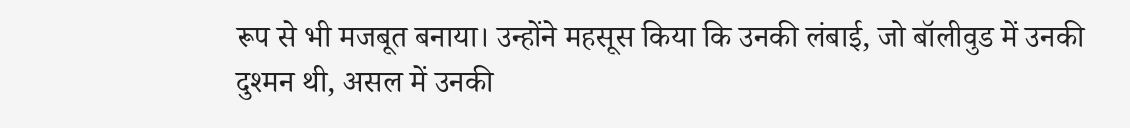रूप से भी मजबूत बनाया। उन्होंने महसूस किया कि उनकी लंबाई, जो बॉलीवुड में उनकी दुश्मन थी, असल में उनकी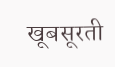खूबसूरती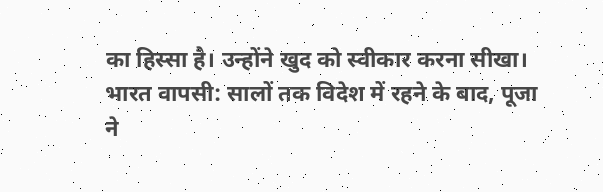का हिस्सा है। उन्होंने खुद को स्वीकार करना सीखा।
भारत वापसी: सालों तक विदेश में रहने के बाद, पूजा ने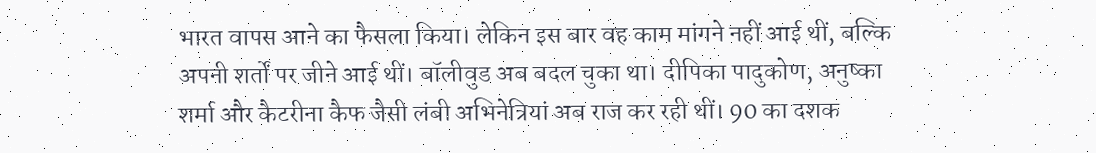भारत वापस आने का फैसला किया। लेकिन इस बार वह काम मांगने नहीं आई थीं, बल्कि अपनी शर्तों पर जीने आई थीं। बॉलीवुड अब बदल चुका था। दीपिका पादुकोण, अनुष्का शर्मा और कैटरीना कैफ जैसी लंबी अभिनेत्रियां अब राज कर रही थीं। 90 का दशक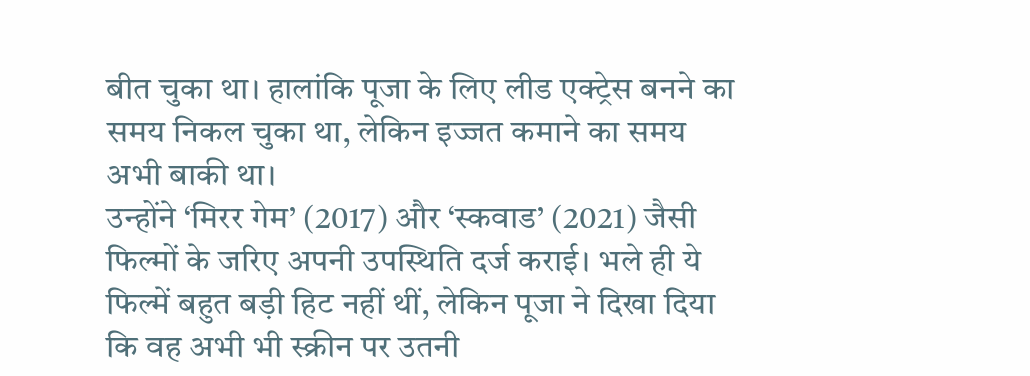बीत चुका था। हालांकि पूजा के लिए लीड एक्ट्रेस बनने का समय निकल चुका था, लेकिन इज्जत कमाने का समय अभी बाकी था।
उन्होंने ‘मिरर गेम’ (2017) और ‘स्कवाड’ (2021) जैसी फिल्मों के जरिए अपनी उपस्थिति दर्ज कराई। भले ही ये फिल्में बहुत बड़ी हिट नहीं थीं, लेकिन पूजा ने दिखा दिया कि वह अभी भी स्क्रीन पर उतनी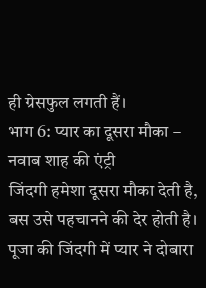ही ग्रेसफुल लगती हैं।
भाग 6: प्यार का दूसरा मौका – नवाब शाह की एंट्री
जिंदगी हमेशा दूसरा मौका देती है, बस उसे पहचानने की देर होती है। पूजा की जिंदगी में प्यार ने दोबारा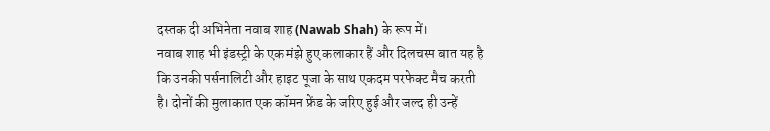दस्तक दी अभिनेता नवाब शाह (Nawab Shah) के रूप में।
नवाब शाह भी इंडस्ट्री के एक मंझे हुए कलाकार हैं और दिलचस्प बात यह है कि उनकी पर्सनालिटी और हाइट पूजा के साथ एकदम परफेक्ट मैच करती है। दोनों की मुलाकात एक कॉमन फ्रेंड के जरिए हुई और जल्द ही उन्हें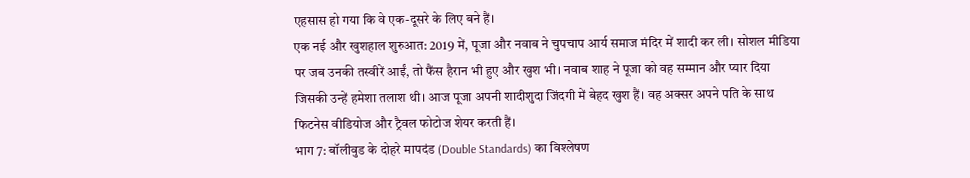एहसास हो गया कि वे एक-दूसरे के लिए बने हैं।
एक नई और खुशहाल शुरुआत: 2019 में, पूजा और नवाब ने चुपचाप आर्य समाज मंदिर में शादी कर ली। सोशल मीडिया पर जब उनकी तस्वीरें आईं, तो फैंस हैरान भी हुए और खुश भी। नवाब शाह ने पूजा को वह सम्मान और प्यार दिया जिसकी उन्हें हमेशा तलाश थी। आज पूजा अपनी शादीशुदा जिंदगी में बेहद खुश हैं। वह अक्सर अपने पति के साथ फिटनेस वीडियोज और ट्रैवल फोटोज शेयर करती हैं।
भाग 7: बॉलीवुड के दोहरे मापदंड (Double Standards) का विश्लेषण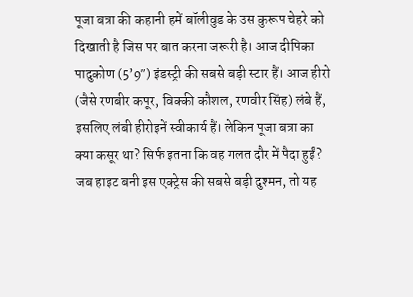पूजा बत्रा की कहानी हमें बॉलीवुड के उस कुरूप चेहरे को दिखाती है जिस पर बात करना जरूरी है। आज दीपिका पादुकोण (5’9″) इंडस्ट्री की सबसे बड़ी स्टार हैं। आज हीरो (जैसे रणबीर कपूर, विक्की कौशल, रणवीर सिंह) लंबे हैं, इसलिए लंबी हीरोइनें स्वीकार्य हैं। लेकिन पूजा बत्रा का क्या कसूर था? सिर्फ इतना कि वह गलत दौर में पैदा हुईं?
जब हाइट बनी इस एक्ट्रेस की सबसे बड़ी दुश्मन, तो यह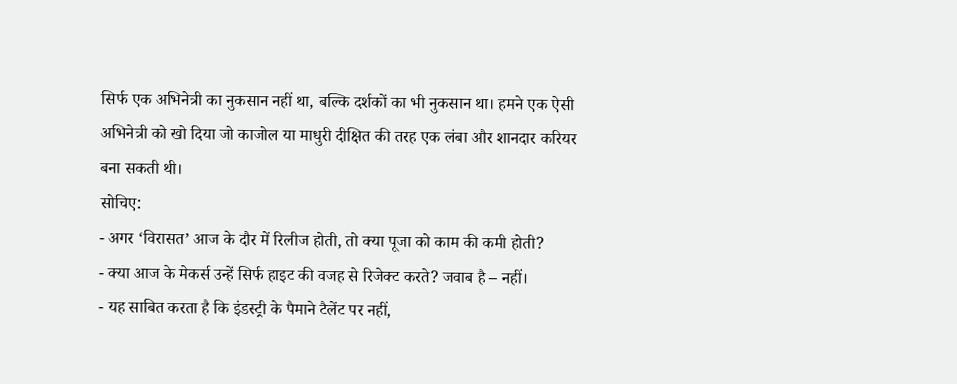सिर्फ एक अभिनेत्री का नुकसान नहीं था, बल्कि दर्शकों का भी नुकसान था। हमने एक ऐसी अभिनेत्री को खो दिया जो काजोल या माधुरी दीक्षित की तरह एक लंबा और शानदार करियर बना सकती थी।
सोचिए:
- अगर ‘विरासत’ आज के दौर में रिलीज होती, तो क्या पूजा को काम की कमी होती?
- क्या आज के मेकर्स उन्हें सिर्फ हाइट की वजह से रिजेक्ट करते? जवाब है – नहीं।
- यह साबित करता है कि इंडस्ट्री के पैमाने टैलेंट पर नहीं,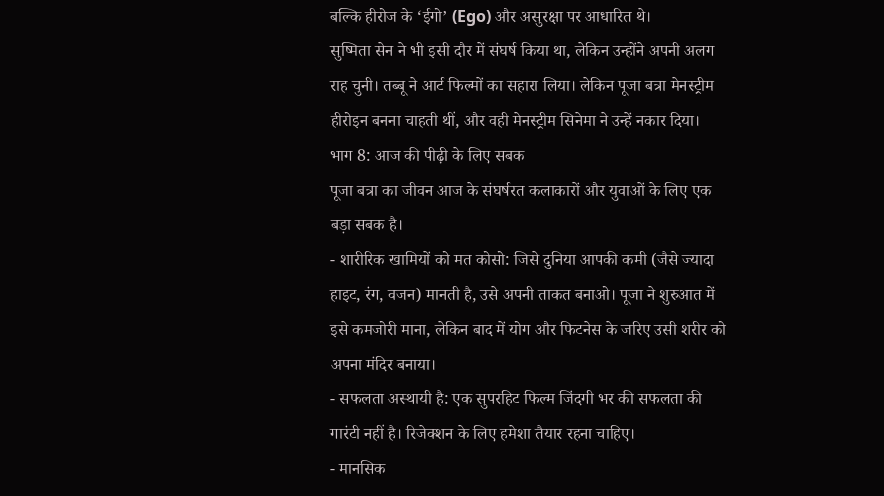बल्कि हीरोज के ‘ईगो’ (Ego) और असुरक्षा पर आधारित थे।
सुष्मिता सेन ने भी इसी दौर में संघर्ष किया था, लेकिन उन्होंने अपनी अलग राह चुनी। तब्बू ने आर्ट फिल्मों का सहारा लिया। लेकिन पूजा बत्रा मेनस्ट्रीम हीरोइन बनना चाहती थीं, और वही मेनस्ट्रीम सिनेमा ने उन्हें नकार दिया।
भाग 8: आज की पीढ़ी के लिए सबक
पूजा बत्रा का जीवन आज के संघर्षरत कलाकारों और युवाओं के लिए एक बड़ा सबक है।
- शारीरिक खामियों को मत कोसो: जिसे दुनिया आपकी कमी (जैसे ज्यादा हाइट, रंग, वजन) मानती है, उसे अपनी ताकत बनाओ। पूजा ने शुरुआत में इसे कमजोरी माना, लेकिन बाद में योग और फिटनेस के जरिए उसी शरीर को अपना मंदिर बनाया।
- सफलता अस्थायी है: एक सुपरहिट फिल्म जिंदगी भर की सफलता की गारंटी नहीं है। रिजेक्शन के लिए हमेशा तैयार रहना चाहिए।
- मानसिक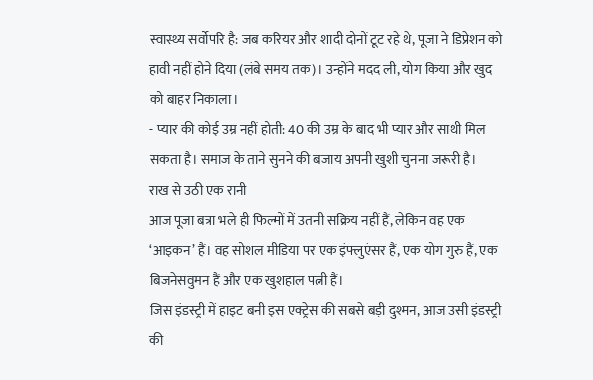स्वास्थ्य सर्वोपरि है: जब करियर और शादी दोनों टूट रहे थे, पूजा ने डिप्रेशन को हावी नहीं होने दिया (लंबे समय तक)। उन्होंने मदद ली, योग किया और खुद को बाहर निकाला।
- प्यार की कोई उम्र नहीं होती: 40 की उम्र के बाद भी प्यार और साथी मिल सकता है। समाज के ताने सुनने की बजाय अपनी खुशी चुनना जरूरी है।
राख से उठी एक रानी
आज पूजा बत्रा भले ही फिल्मों में उतनी सक्रिय नहीं हैं, लेकिन वह एक ‘आइकन’ हैं। वह सोशल मीडिया पर एक इंफ्लुएंसर हैं, एक योग गुरु हैं, एक बिजनेसवुमन हैं और एक खुशहाल पत्नी हैं।
जिस इंडस्ट्री में हाइट बनी इस एक्ट्रेस की सबसे बड़ी दुश्मन, आज उसी इंडस्ट्री की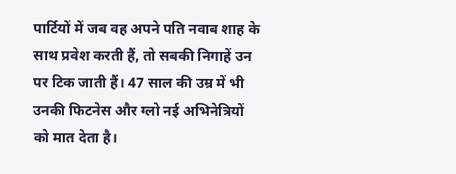पार्टियों में जब वह अपने पति नवाब शाह के साथ प्रवेश करती हैं, तो सबकी निगाहें उन पर टिक जाती हैं। 47 साल की उम्र में भी उनकी फिटनेस और ग्लो नई अभिनेत्रियों को मात देता है।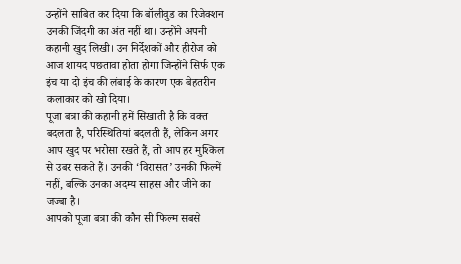उन्होंने साबित कर दिया कि बॉलीवुड का रिजेक्शन उनकी जिंदगी का अंत नहीं था। उन्होंने अपनी कहानी खुद लिखी। उन निर्देशकों और हीरोज को आज शायद पछतावा होता होगा जिन्होंने सिर्फ एक इंच या दो इंच की लंबाई के कारण एक बेहतरीन कलाकार को खो दिया।
पूजा बत्रा की कहानी हमें सिखाती है कि वक्त बदलता है, परिस्थितियां बदलती हैं, लेकिन अगर आप खुद पर भरोसा रखते हैं, तो आप हर मुश्किल से उबर सकते हैं। उनकी ‘विरासत’ उनकी फिल्में नहीं, बल्कि उनका अदम्य साहस और जीने का जज्बा है।
आपको पूजा बत्रा की कौन सी फिल्म सबसे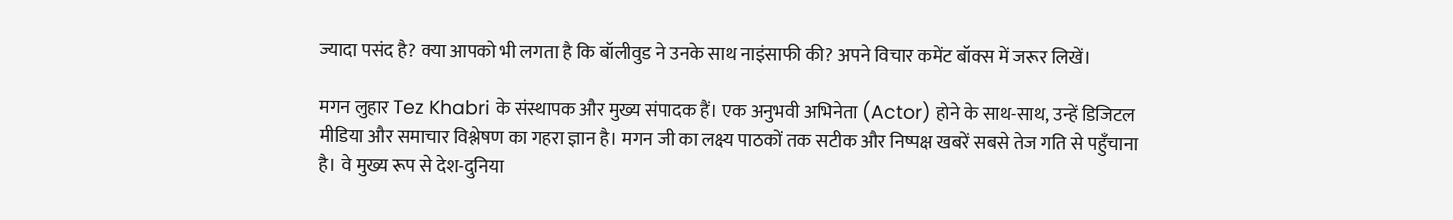ज्यादा पसंद है? क्या आपको भी लगता है कि बॉलीवुड ने उनके साथ नाइंसाफी की? अपने विचार कमेंट बॉक्स में जरूर लिखें।

मगन लुहार Tez Khabri के संस्थापक और मुख्य संपादक हैं। एक अनुभवी अभिनेता (Actor) होने के साथ-साथ, उन्हें डिजिटल मीडिया और समाचार विश्लेषण का गहरा ज्ञान है। मगन जी का लक्ष्य पाठकों तक सटीक और निष्पक्ष खबरें सबसे तेज गति से पहुँचाना है। वे मुख्य रूप से देश-दुनिया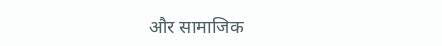और सामाजिक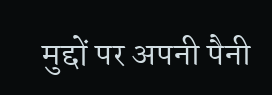मुद्दों पर अपनी पैनी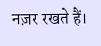नज़र रखते हैं।